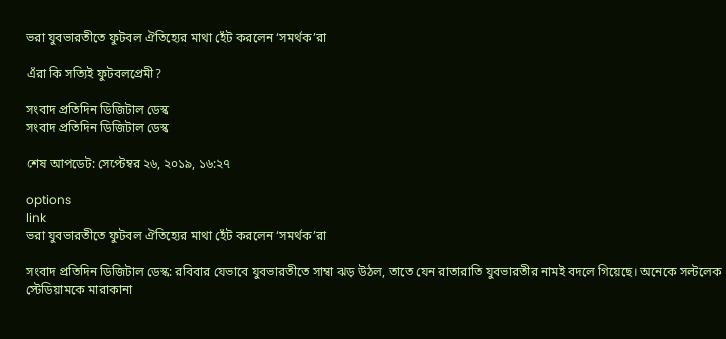ভরা যুবভারতীতে ফুটবল ঐতিহ্যের মাথা হেঁট করলেন ‘সমর্থক’রা

এঁরা কি সত্যিই ফুটবলপ্রেমী?

সংবাদ প্রতিদিন ডিজিটাল ডেস্ক
সংবাদ প্রতিদিন ডিজিটাল ডেস্ক

শেষ আপডেট: সেপ্টেম্বর ২৬, ২০১৯, ১৬:২৭

options
link
ভরা যুবভারতীতে ফুটবল ঐতিহ্যের মাথা হেঁট করলেন ‘সমর্থক’রা

সংবাদ প্রতিদিন ডিজিটাল ডেস্ক: রবিবার যেভাবে যুবভারতীতে সাম্বা ঝড় উঠল, তাতে যেন রাতারাতি যুবভারতীর নামই বদলে গিয়েছে। অনেকে সল্টলেক স্টেডিয়ামকে মারাকানা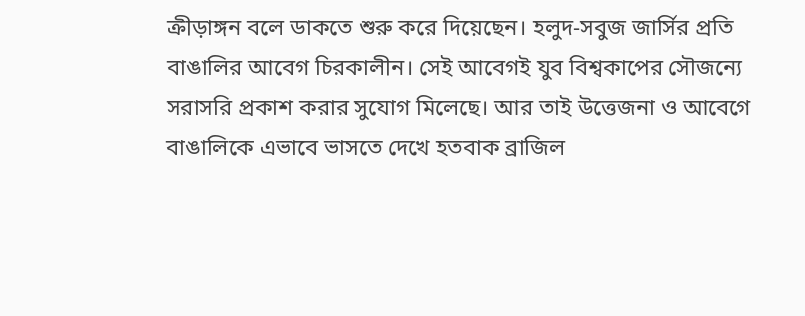ক্রীড়াঙ্গন বলে ডাকতে শুরু করে দিয়েছেন। হলুদ-সবুজ জার্সির প্রতি বাঙালির আবেগ চিরকালীন। সেই আবেগই যুব বিশ্বকাপের সৌজন্যে সরাসরি প্রকাশ করার সুযোগ মিলেছে। আর তাই উত্তেজনা ও আবেগে বাঙালিকে এভাবে ভাসতে দেখে হতবাক ব্রাজিল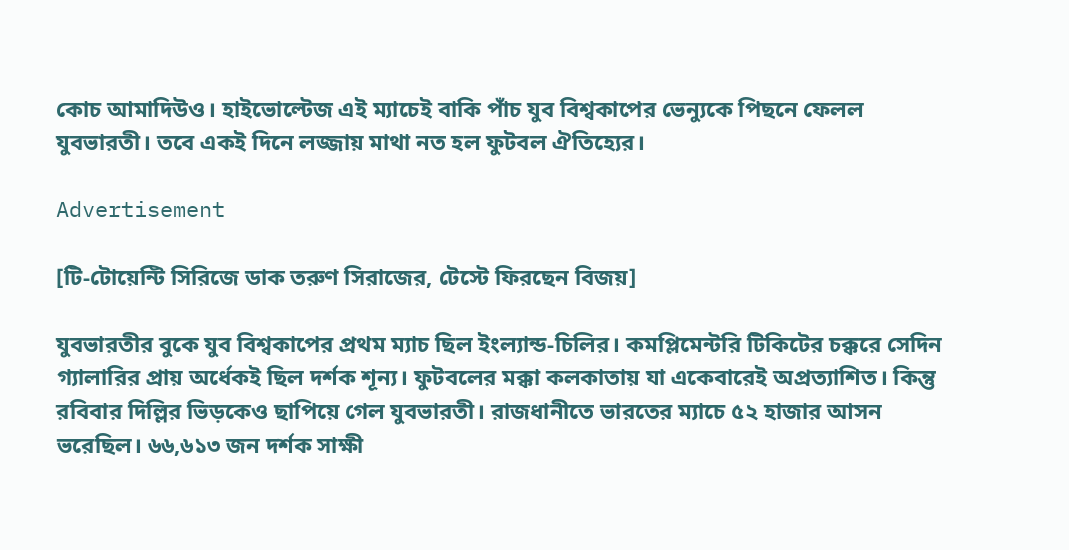কোচ আমাদিউও। হাইভোল্টেজ এই ম্যাচেই বাকি পাঁচ যুব বিশ্বকাপের ভেন্যুকে পিছনে ফেলল যুবভারতী। তবে একই দিনে লজ্জায় মাথা নত হল ফুটবল ঐতিহ্যের।

Advertisement

[টি-টোয়েন্টি সিরিজে ডাক তরুণ সিরাজের, টেস্টে ফিরছেন বিজয়]

যুবভারতীর বুকে যুব বিশ্বকাপের প্রথম ম্যাচ ছিল ইংল্যান্ড-চিলির। কমপ্লিমেন্টরি টিকিটের চক্করে সেদিন গ্যালারির প্রায় অর্ধেকই ছিল দর্শক শূন্য। ফুটবলের মক্কা কলকাতায় যা একেবারেই অপ্রত্যাশিত। কিন্তু রবিবার দিল্লির ভিড়কেও ছাপিয়ে গেল যুবভারতী। রাজধানীতে ভারতের ম্যাচে ৫২ হাজার আসন ভরেছিল। ৬৬,৬১৩ জন দর্শক সাক্ষী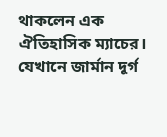থাকলেন এক ঐতিহাসিক ম্যাচের। যেখানে জার্মান দূর্গ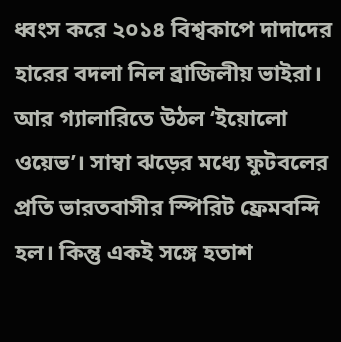ধ্বংস করে ২০১৪ বিশ্বকাপে দাদাদের হারের বদলা নিল ব্রাজিলীয় ভাইরা। আর গ্যালারিতে উঠল ‘ইয়োলো ওয়েভ’। সাম্বা ঝড়ের মধ্যে ফুটবলের প্রতি ভারতবাসীর স্পিরিট ফ্রেমবন্দি হল। কিন্তু একই সঙ্গে হতাশ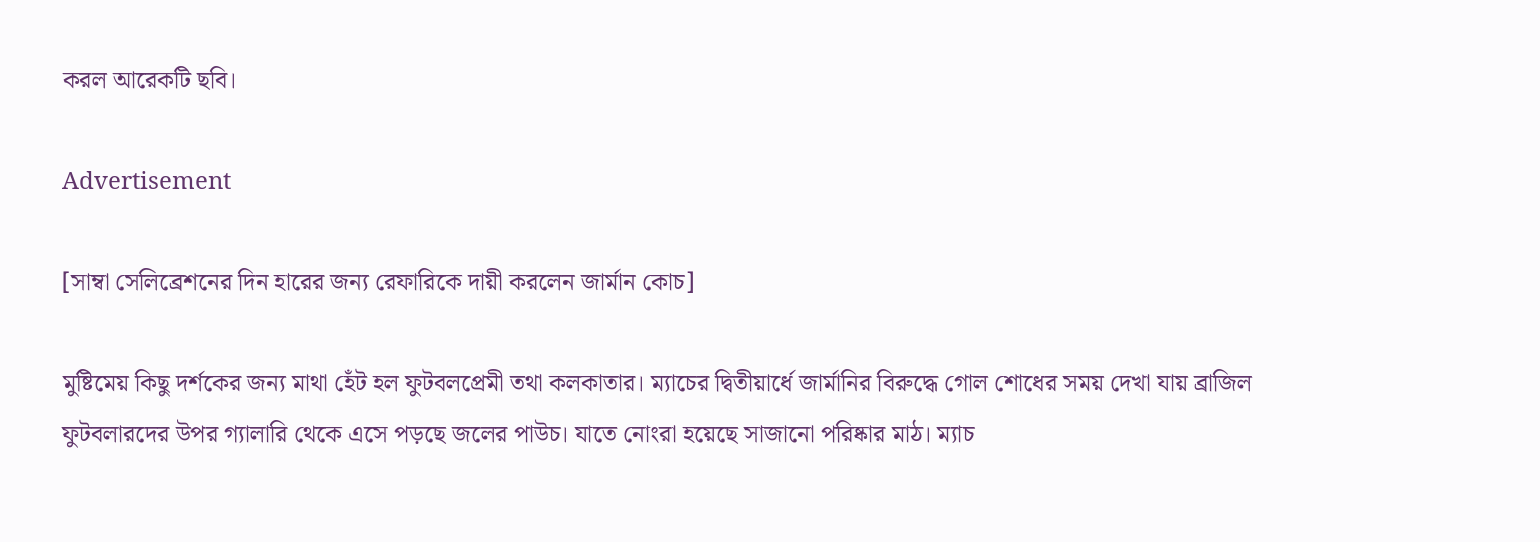করল আরেকটি ছবি।

Advertisement

[সাম্বা সেলিব্রেশনের দিন হারের জন্য রেফারিকে দায়ী করলেন জার্মান কোচ]

মুষ্টিমেয় কিছু দর্শকের জন্য মাথা হেঁট হল ফুটবলপ্রেমী তথা কলকাতার। ম্যাচের দ্বিতীয়ার্ধে জার্মানির বিরুদ্ধে গোল শোধের সময় দেখা যায় ব্রাজিল ফুটবলারদের উপর গ্যালারি থেকে এসে পড়ছে জলের পাউচ। যাতে নোংরা হয়েছে সাজানো পরিষ্কার মাঠ। ম্যাচ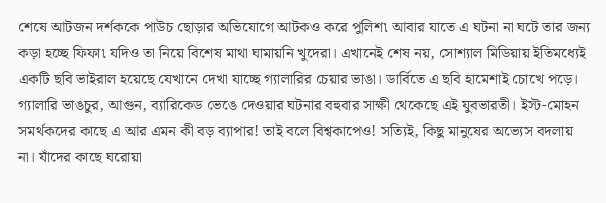শেষে আটজন দর্শককে পাউচ ছোড়ার অভিযোগে আটকও করে পুলিশ৷ আবার যাতে এ ঘটনা না ঘটে তার জন্য কড়া হচ্ছে ফিফা৷ যদিও তা নিয়ে বিশেষ মাথা ঘামায়নি খুদেরা। এখানেই শেষ নয়, সোশ্যাল মিডিয়ায় ইতিমধ্যেই একটি ছবি ভাইরাল হয়েছে যেখানে দেখা যাচ্ছে গ্যালারির চেয়ার ভাঙা। ডার্বিতে এ ছবি হামেশাই চোখে পড়ে। গ্যালারি ভাঙচুর, আগুন, ব্যারিকেড ভেঙে দেওয়ার ঘটনার বহুবার সাক্ষী থেকেছে এই যুবভারতী। ইস্ট-মোহন সমর্থকদের কাছে এ আর এমন কী বড় ব্যাপার! তাই বলে বিশ্বকাপেও! সত্যিই, কিছু মানুষের অভ্যেস বদলায় না। যাঁদের কাছে ঘরোয়া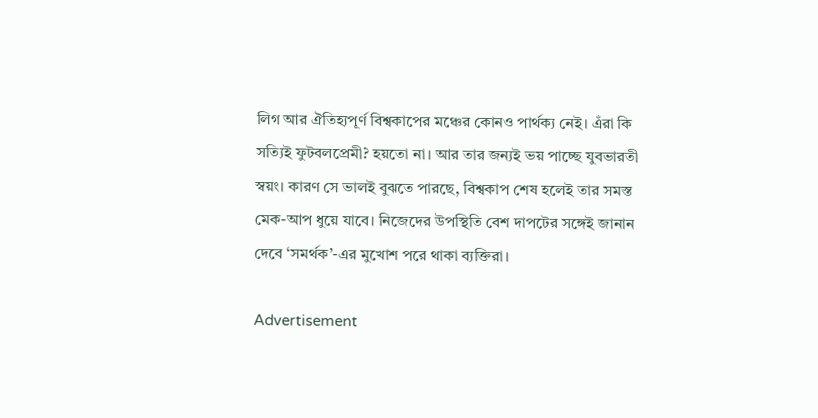লিগ আর ঐতিহ্যপূর্ণ বিশ্বকাপের মঞ্চের কোনও পার্থক্য নেই। এঁরা কি সত্যিই ফুটবলপ্রেমী? হয়তো না। আর তার জন্যই ভয় পাচ্ছে যুবভারতী স্বয়ং। কারণ সে ভালই বুঝতে পারছে, বিশ্বকাপ শেষ হলেই তার সমস্ত মেক-আপ ধুয়ে যাবে। নিজেদের উপস্থিতি বেশ দাপটের সঙ্গেই জানান দেবে ‘সমর্থক’-এর মুখোশ পরে থাকা ব্যক্তিরা।

Advertisement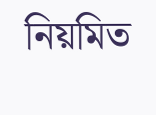নিয়মিত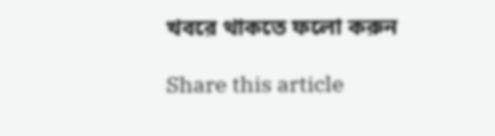খবরে থাকতে ফলো করুন

Share this article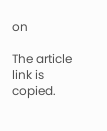on

The article link is copied.